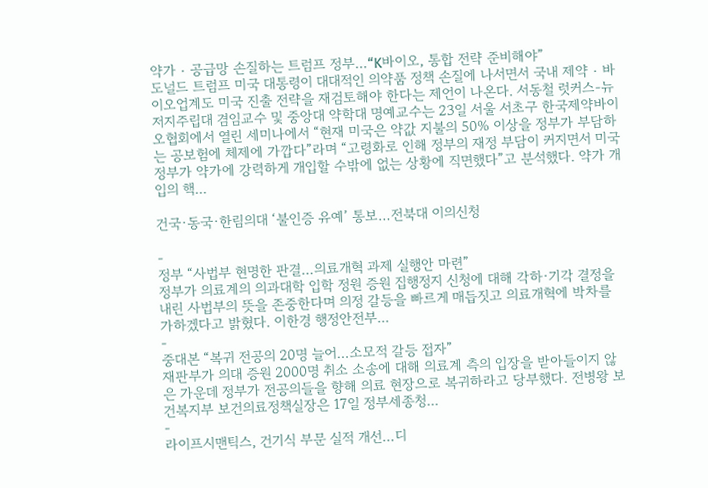약가‧공급망 손질하는 트럼프 정부…“K바이오, 통합 전략 준비해야”
도널드 트럼프 미국 대통령이 대대적인 의약품 정책 손질에 나서면서 국내 제약‧바이오업계도 미국 진출 전략을 재검토해야 한다는 제언이 나온다. 서동철 럿커스-뉴저지주립대 겸임교수 및 중앙대 약학대 명예교수는 23일 서울 서초구 한국제약바이오협회에서 열린 세미나에서 “현재 미국은 약값 지불의 50% 이상을 정부가 부담하는 공보험에 체제에 가깝다”라며 “고령화로 인해 정부의 재정 부담이 커지면서 미국 정부가 약가에 강력하게 개입할 수밖에 없는 상황에 직면했다”고 분석했다. 약가 개입의 핵...

건국·동국·한림의대 ‘불인증 유예’ 통보…전북대 이의신청

-
정부 “사법부 현명한 판결…의료개혁 과제 실행안 마련”
정부가 의료계의 의과대학 입학 정원 증원 집행정지 신청에 대해 각하·기각 결정을 내린 사법부의 뜻을 존중한다며 의정 갈등을 빠르게 매듭짓고 의료개혁에 박차를 가하겠다고 밝혔다. 이한경 행정안전부...
-
중대본 “복귀 전공의 20명 늘어…소모적 갈등 접자”
재판부가 의대 증원 2000명 취소 소송에 대해 의료계 측의 입장을 받아들이지 않은 가운데 정부가 전공의들을 향해 의료 현장으로 복귀하라고 당부했다. 전병왕 보건복지부 보건의료정책실장은 17일 정부세종청...
-
라이프시맨틱스, 건기식 부문 실적 개선…디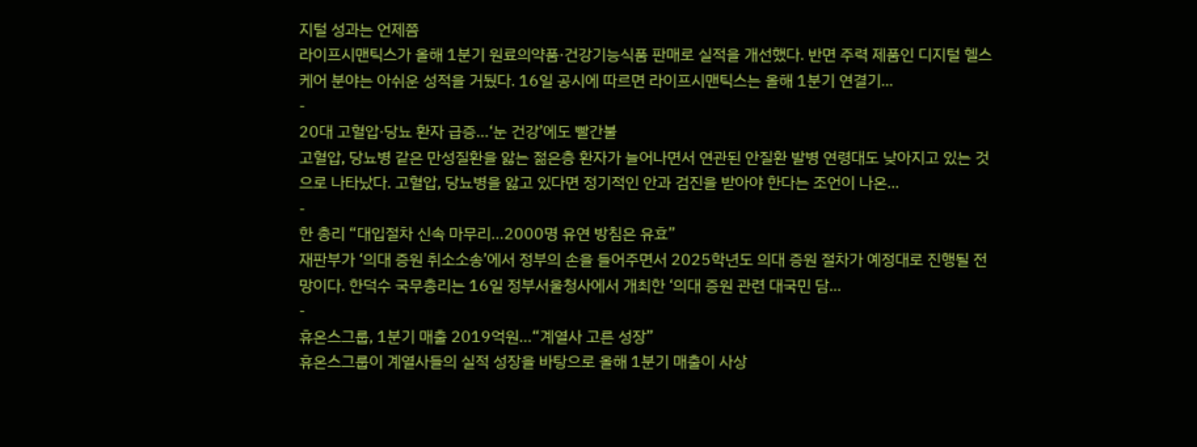지털 성과는 언제쯤
라이프시맨틱스가 올해 1분기 원료의약품·건강기능식품 판매로 실적을 개선했다. 반면 주력 제품인 디지털 헬스케어 분야는 아쉬운 성적을 거뒀다. 16일 공시에 따르면 라이프시맨틱스는 올해 1분기 연결기...
-
20대 고혈압·당뇨 환자 급증…‘눈 건강’에도 빨간불
고혈압, 당뇨병 같은 만성질환을 앓는 젊은층 환자가 늘어나면서 연관된 안질환 발병 연령대도 낮아지고 있는 것으로 나타났다. 고혈압, 당뇨병을 앓고 있다면 정기적인 안과 검진을 받아야 한다는 조언이 나온...
-
한 총리 “대입절차 신속 마무리…2000명 유연 방침은 유효”
재판부가 ‘의대 증원 취소소송’에서 정부의 손을 들어주면서 2025학년도 의대 증원 절차가 예정대로 진행될 전망이다. 한덕수 국무총리는 16일 정부서울청사에서 개최한 ‘의대 증원 관련 대국민 담...
-
휴온스그룹, 1분기 매출 2019억원…“계열사 고른 성장”
휴온스그룹이 계열사들의 실적 성장을 바탕으로 올해 1분기 매출이 사상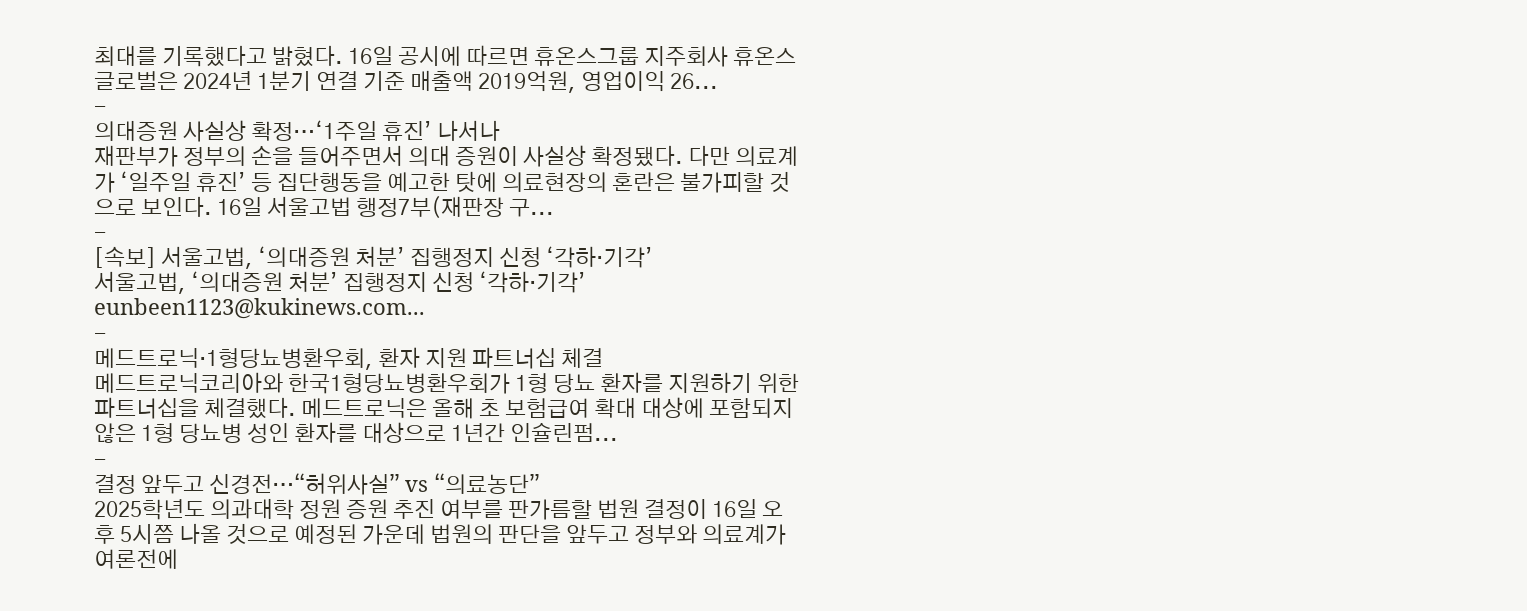최대를 기록했다고 밝혔다. 16일 공시에 따르면 휴온스그룹 지주회사 휴온스글로벌은 2024년 1분기 연결 기준 매출액 2019억원, 영업이익 26...
-
의대증원 사실상 확정…‘1주일 휴진’ 나서나
재판부가 정부의 손을 들어주면서 의대 증원이 사실상 확정됐다. 다만 의료계가 ‘일주일 휴진’ 등 집단행동을 예고한 탓에 의료현장의 혼란은 불가피할 것으로 보인다. 16일 서울고법 행정7부(재판장 구...
-
[속보] 서울고법, ‘의대증원 처분’ 집행정지 신청 ‘각하·기각’
서울고법, ‘의대증원 처분’ 집행정지 신청 ‘각하·기각’ eunbeen1123@kukinews.com...
-
메드트로닉·1형당뇨병환우회, 환자 지원 파트너십 체결
메드트로닉코리아와 한국1형당뇨병환우회가 1형 당뇨 환자를 지원하기 위한 파트너십을 체결했다. 메드트로닉은 올해 초 보험급여 확대 대상에 포함되지 않은 1형 당뇨병 성인 환자를 대상으로 1년간 인슐린펌...
-
결정 앞두고 신경전…“허위사실” vs “의료농단”
2025학년도 의과대학 정원 증원 추진 여부를 판가름할 법원 결정이 16일 오후 5시쯤 나올 것으로 예정된 가운데 법원의 판단을 앞두고 정부와 의료계가 여론전에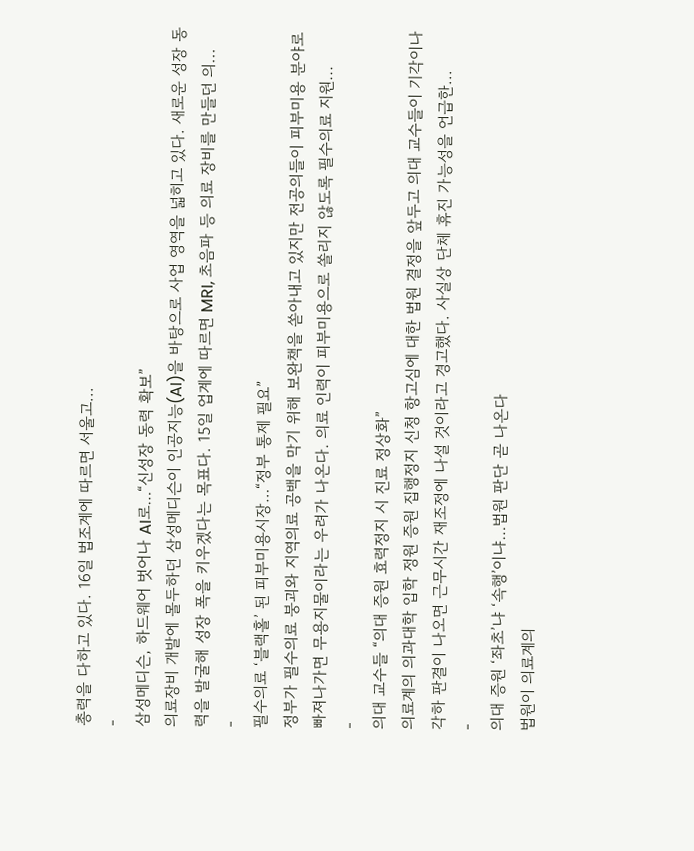총력을 다하고 있다. 16일 법조계에 따르면 서울고...
-
삼성메디슨, 하드웨어 벗어나 AI로…“신성장 동력 확보”
의료장비 개발에 몰두하던 삼성메디슨이 인공지능(AI)을 바탕으로 사업 영역을 넓히고 있다. 새로운 성장 동력을 발굴해 성장 폭을 키우겠다는 목표다. 15일 업계에 따르면 MRI, 초음파 등 의료 장비를 만들던 의...
-
필수의료 ‘블랙홀’ 된 피부미용시장…“정부 통제 필요”
정부가 필수의료 붕괴와 지역의료 공백을 막기 위해 보완책을 쏟아내고 있지만 전공의들이 피부미용 분야로 빠져나가면 무용지물이라는 우려가 나온다. 의료 인력이 피부미용으로 쏠리지 않도록 필수의료 지원...
-
의대 교수들 “의대 증원 효력정지 시 진료 정상화”
의료계의 의과대학 입학 정원 증원 집행정지 신청 항고심에 대한 법원 결정을 앞두고 의대 교수들이 기각이나 각하 판결이 나오면 근무시간 재조정에 나설 것이라고 경고했다. 사실상 단체 휴진 가능성을 언급한...
-
의대 증원 ‘좌초’냐 ‘속행’이냐…법원 판단 곧 나온다
법원이 의료계의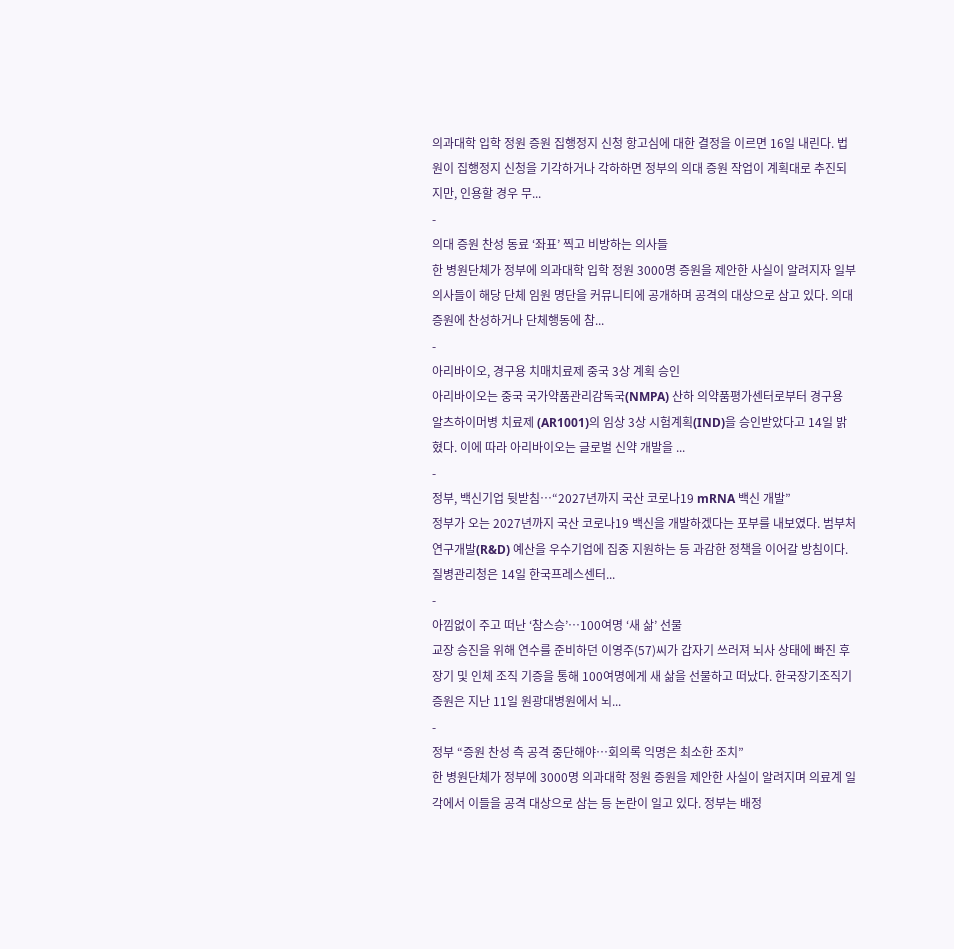의과대학 입학 정원 증원 집행정지 신청 항고심에 대한 결정을 이르면 16일 내린다. 법원이 집행정지 신청을 기각하거나 각하하면 정부의 의대 증원 작업이 계획대로 추진되지만, 인용할 경우 무...
-
의대 증원 찬성 동료 ‘좌표’ 찍고 비방하는 의사들
한 병원단체가 정부에 의과대학 입학 정원 3000명 증원을 제안한 사실이 알려지자 일부 의사들이 해당 단체 임원 명단을 커뮤니티에 공개하며 공격의 대상으로 삼고 있다. 의대 증원에 찬성하거나 단체행동에 참...
-
아리바이오, 경구용 치매치료제 중국 3상 계획 승인
아리바이오는 중국 국가약품관리감독국(NMPA) 산하 의약품평가센터로부터 경구용 알츠하이머병 치료제 (AR1001)의 임상 3상 시험계획(IND)을 승인받았다고 14일 밝혔다. 이에 따라 아리바이오는 글로벌 신약 개발을 ...
-
정부, 백신기업 뒷받침…“2027년까지 국산 코로나19 mRNA 백신 개발”
정부가 오는 2027년까지 국산 코로나19 백신을 개발하겠다는 포부를 내보였다. 범부처 연구개발(R&D) 예산을 우수기업에 집중 지원하는 등 과감한 정책을 이어갈 방침이다. 질병관리청은 14일 한국프레스센터...
-
아낌없이 주고 떠난 ‘참스승’…100여명 ‘새 삶’ 선물
교장 승진을 위해 연수를 준비하던 이영주(57)씨가 갑자기 쓰러져 뇌사 상태에 빠진 후 장기 및 인체 조직 기증을 통해 100여명에게 새 삶을 선물하고 떠났다. 한국장기조직기증원은 지난 11일 원광대병원에서 뇌...
-
정부 “증원 찬성 측 공격 중단해야…회의록 익명은 최소한 조치”
한 병원단체가 정부에 3000명 의과대학 정원 증원을 제안한 사실이 알려지며 의료계 일각에서 이들을 공격 대상으로 삼는 등 논란이 일고 있다. 정부는 배정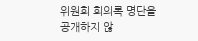위원회 회의록 명단을 공개하지 않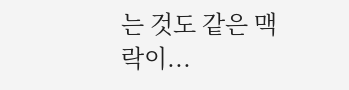는 것도 같은 맥락이...